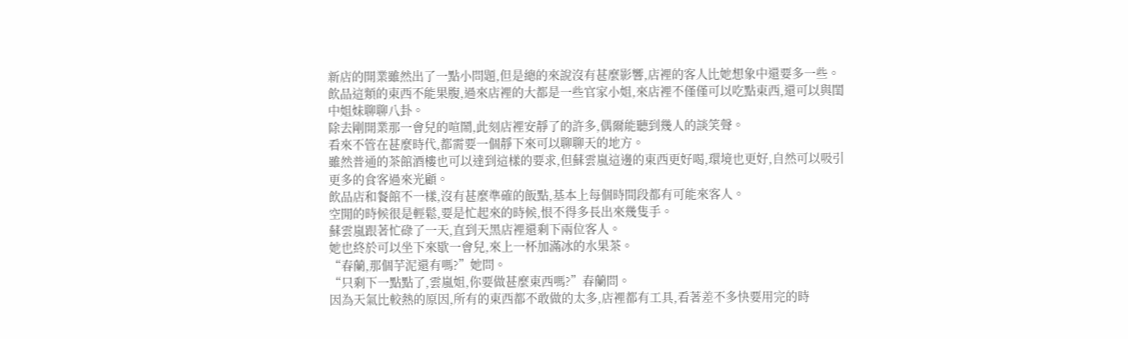新店的開業雖然出了一點小問題,但是總的來說沒有甚麼影響,店裡的客人比她想象中還要多一些。
飲品這類的東西不能果腹,過來店裡的大都是一些官家小姐,來店裡不僅僅可以吃點東西,還可以與閨中姐妹聊聊八卦。
除去剛開業那一會兒的喧鬧,此刻店裡安靜了的許多,偶爾能聽到幾人的談笑聲。
看來不管在甚麼時代,都需要一個靜下來可以聊聊天的地方。
雖然普通的茶館酒樓也可以達到這樣的要求,但蘇雲嵐這邊的東西更好喝,環境也更好,自然可以吸引更多的食客過來光顧。
飲品店和餐館不一樣,沒有甚麼準確的飯點,基本上每個時間段都有可能來客人。
空閒的時候很是輕鬆,要是忙起來的時候,恨不得多長出來幾隻手。
蘇雲嵐跟著忙碌了一天,直到天黑店裡還剩下兩位客人。
她也終於可以坐下來歇一會兒,來上一杯加滿冰的水果茶。
“春蘭,那個芋泥還有嗎?”她問。
“只剩下一點點了,雲嵐姐,你要做甚麼東西嗎?”春蘭問。
因為天氣比較熱的原因,所有的東西都不敢做的太多,店裡都有工具,看著差不多快要用完的時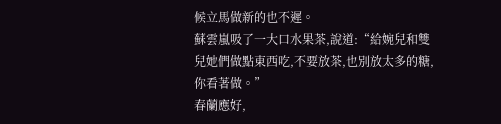候立馬做新的也不遲。
蘇雲嵐吸了一大口水果茶,說道:“給婉兒和雙兒她們做點東西吃,不要放茶,也別放太多的糖,你看著做。”
春蘭應好,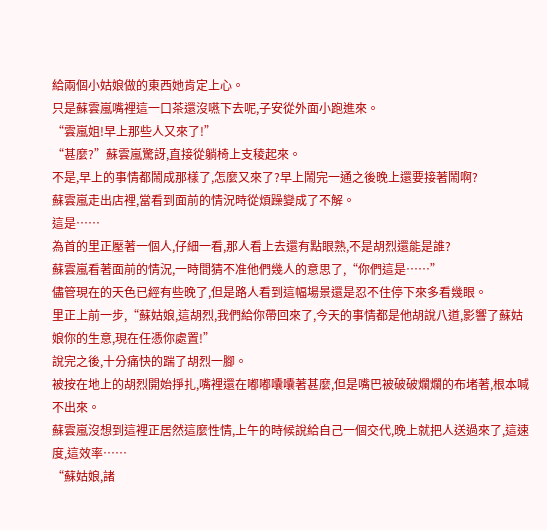給兩個小姑娘做的東西她肯定上心。
只是蘇雲嵐嘴裡這一口茶還沒嚥下去呢,子安從外面小跑進來。
“雲嵐姐!早上那些人又來了!”
“甚麼?”蘇雲嵐驚訝,直接從躺椅上支稜起來。
不是,早上的事情都鬧成那樣了,怎麼又來了?早上鬧完一通之後晚上還要接著鬧啊?
蘇雲嵐走出店裡,當看到面前的情況時從煩躁變成了不解。
這是……
為首的里正壓著一個人,仔細一看,那人看上去還有點眼熟,不是胡烈還能是誰?
蘇雲嵐看著面前的情況,一時間猜不准他們幾人的意思了,“你們這是……”
儘管現在的天色已經有些晚了,但是路人看到這幅場景還是忍不住停下來多看幾眼。
里正上前一步,“蘇姑娘,這胡烈,我們給你帶回來了,今天的事情都是他胡說八道,影響了蘇姑娘你的生意,現在任憑你處置!”
說完之後,十分痛快的踹了胡烈一腳。
被按在地上的胡烈開始掙扎,嘴裡還在嘟嘟囔囔著甚麼,但是嘴巴被破破爛爛的布堵著,根本喊不出來。
蘇雲嵐沒想到這裡正居然這麼性情,上午的時候說給自己一個交代,晚上就把人送過來了,這速度,這效率……
“蘇姑娘,諸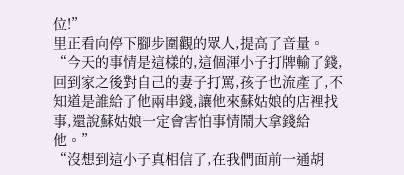位!”
里正看向停下腳步圍觀的眾人,提高了音量。
“今天的事情是這樣的,這個渾小子打牌輸了錢,回到家之後對自己的妻子打罵,孩子也流產了,不知道是誰給了他兩串錢,讓他來蘇姑娘的店裡找事,還說蘇姑娘一定會害怕事情鬧大拿錢給他。”
“沒想到這小子真相信了,在我們面前一通胡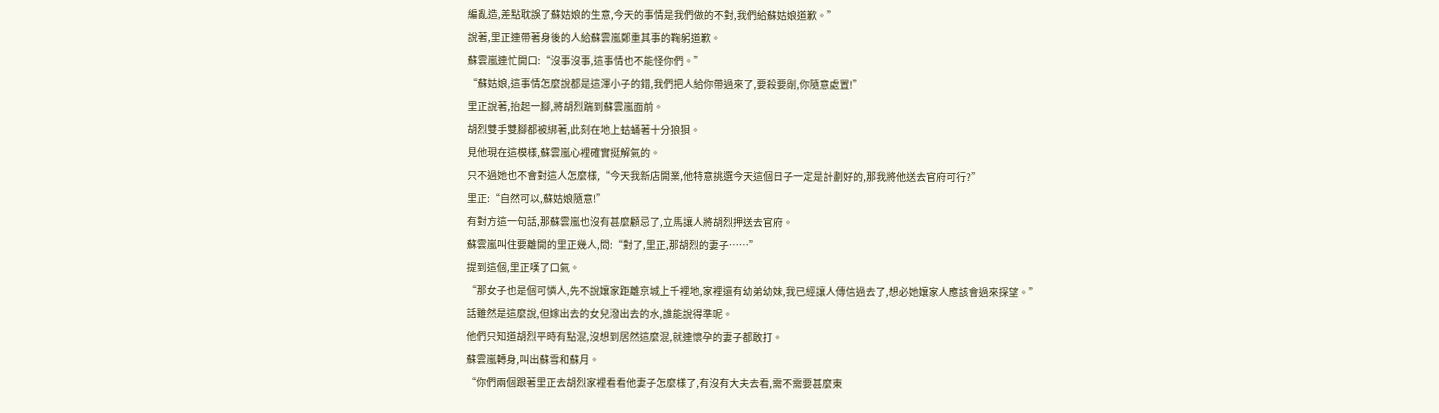編亂造,差點耽誤了蘇姑娘的生意,今天的事情是我們做的不對,我們給蘇姑娘道歉。”
說著,里正連帶著身後的人給蘇雲嵐鄭重其事的鞠躬道歉。
蘇雲嵐連忙開口:“沒事沒事,這事情也不能怪你們。”
“蘇姑娘,這事情怎麼說都是這渾小子的錯,我們把人給你帶過來了,要殺要剮,你隨意處置!”
里正說著,抬起一腳,將胡烈踹到蘇雲嵐面前。
胡烈雙手雙腳都被綁著,此刻在地上蛄蛹著十分狼狽。
見他現在這模樣,蘇雲嵐心裡確實挺解氣的。
只不過她也不會對這人怎麼樣,“今天我新店開業,他特意挑選今天這個日子一定是計劃好的,那我將他送去官府可行?”
里正:“自然可以,蘇姑娘隨意!”
有對方這一句話,那蘇雲嵐也沒有甚麼顧忌了,立馬讓人將胡烈押送去官府。
蘇雲嵐叫住要離開的里正幾人,問:“對了,里正,那胡烈的妻子……”
提到這個,里正嘆了口氣。
“那女子也是個可憐人,先不說孃家距離京城上千裡地,家裡還有幼弟幼妹,我已經讓人傳信過去了,想必她孃家人應該會過來探望。”
話雖然是這麼說,但嫁出去的女兒潑出去的水,誰能說得準呢。
他們只知道胡烈平時有點混,沒想到居然這麼混,就連懷孕的妻子都敢打。
蘇雲嵐轉身,叫出蘇雪和蘇月。
“你們兩個跟著里正去胡烈家裡看看他妻子怎麼樣了,有沒有大夫去看,需不需要甚麼東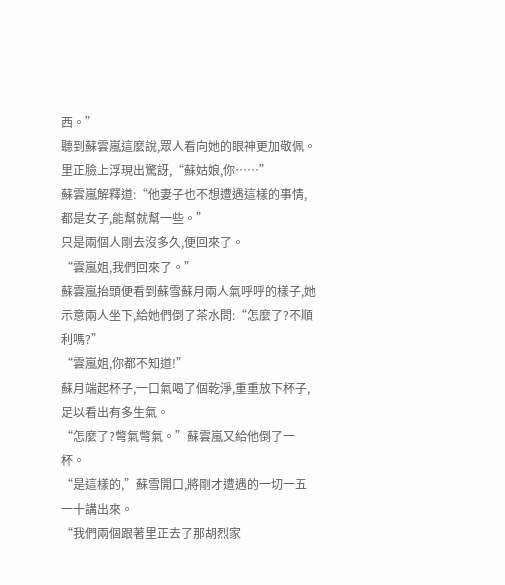西。”
聽到蘇雲嵐這麼說,眾人看向她的眼神更加敬佩。
里正臉上浮現出驚訝,“蘇姑娘,你……”
蘇雲嵐解釋道:“他妻子也不想遭遇這樣的事情,都是女子,能幫就幫一些。”
只是兩個人剛去沒多久,便回來了。
“雲嵐姐,我們回來了。”
蘇雲嵐抬頭便看到蘇雪蘇月兩人氣呼呼的樣子,她示意兩人坐下,給她們倒了茶水問:“怎麼了?不順利嗎?”
“雲嵐姐,你都不知道!”
蘇月端起杯子,一口氣喝了個乾淨,重重放下杯子,足以看出有多生氣。
“怎麼了?彆氣彆氣。”蘇雲嵐又給他倒了一杯。
“是這樣的,”蘇雪開口,將剛才遭遇的一切一五一十講出來。
“我們兩個跟著里正去了那胡烈家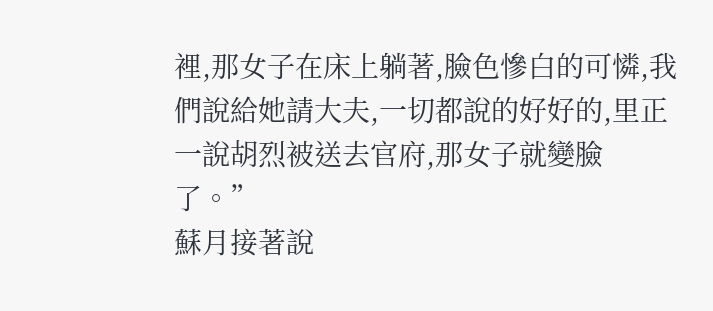裡,那女子在床上躺著,臉色慘白的可憐,我們說給她請大夫,一切都說的好好的,里正一說胡烈被送去官府,那女子就變臉了。”
蘇月接著說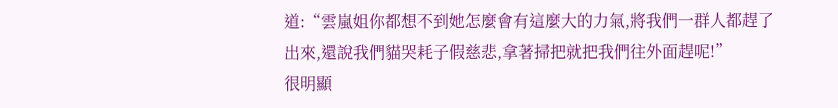道:“雲嵐姐你都想不到她怎麼會有這麼大的力氣,將我們一群人都趕了出來,還說我們貓哭耗子假慈悲,拿著掃把就把我們往外面趕呢!”
很明顯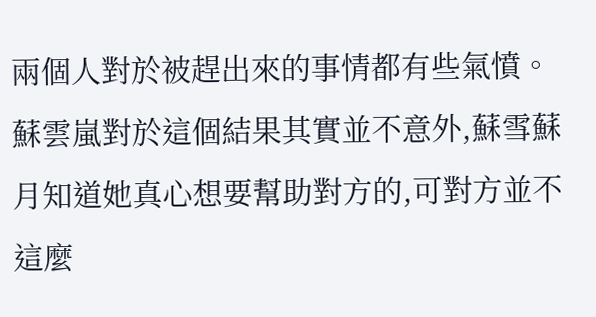兩個人對於被趕出來的事情都有些氣憤。
蘇雲嵐對於這個結果其實並不意外,蘇雪蘇月知道她真心想要幫助對方的,可對方並不這麼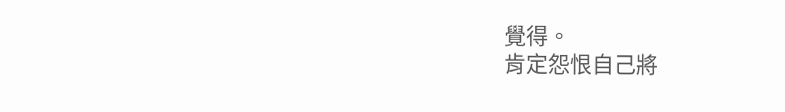覺得。
肯定怨恨自己將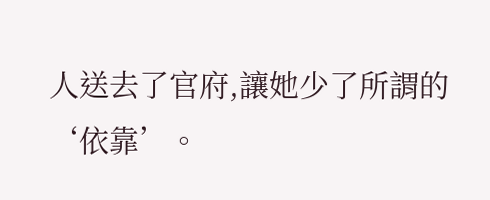人送去了官府,讓她少了所謂的‘依靠’。